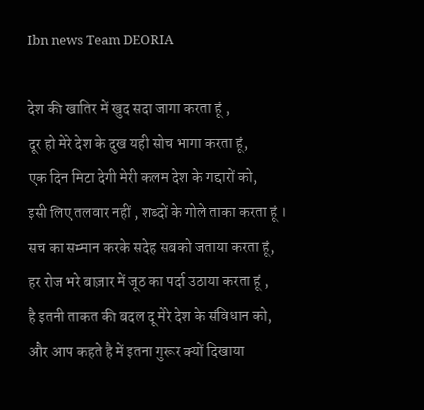Ibn news Team DEORIA

देश की खातिर में खुद सदा जागा करता हूं ,
दूर हो मेरे देश के दुख यही सोच भागा करता हूं,
एक दिन मिटा देगी मेरी कलम देश के गद्दारों को,
इसी लिए तलवार नहीं , शब्दों के गोले ताका करता हूं ।
सच का सम्मान करके सदेह सबको जताया करता हूं,
हर रोज भरे बाज़ार में जूठ का पर्दा उठाया करता हूं ,
है इतनी ताकत की बदल दू मेरे देश के संविधान को,
और आप कहते है में इतना गुरूर क्यों दिखाया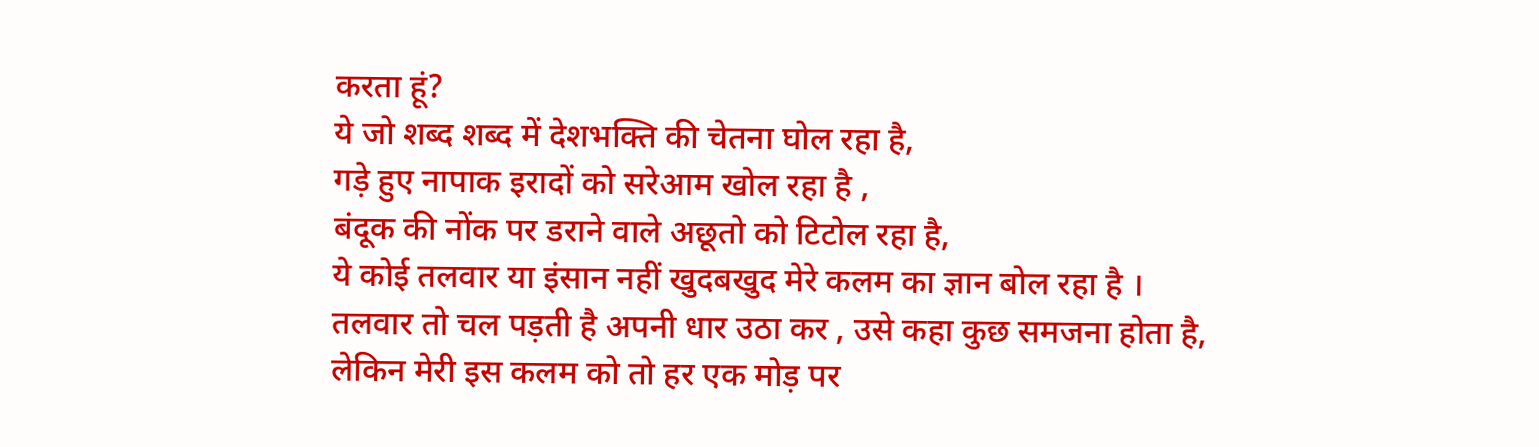करता हूं?
ये जो शब्द शब्द में देशभक्ति की चेतना घोल रहा है,
गड़े हुए नापाक इरादों को सरेआम खोल रहा है ,
बंदूक की नोंक पर डराने वाले अछूतो को टिटोल रहा है,
ये कोई तलवार या इंसान नहीं खुदबखुद मेरे कलम का ज्ञान बोल रहा है ।
तलवार तो चल पड़ती है अपनी धार उठा कर , उसे कहा कुछ समजना होता है,
लेकिन मेरी इस कलम को तो हर एक मोड़ पर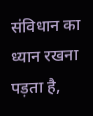संविधान का ध्यान रखना पड़ता है,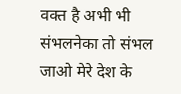वक्त है अभी भी संभलनेका तो संभल जाओ मेरे देश के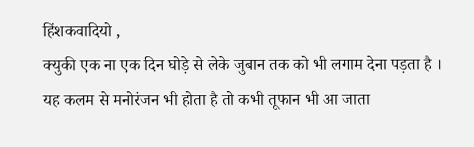हिंशकवादियो ,
क्युकी एक ना एक दिन घोड़े से लेके जुबान तक को भी लगाम देना पड़ता है ।
यह कलम से मनोरंजन भी होता है तो कभी तूफान भी आ जाता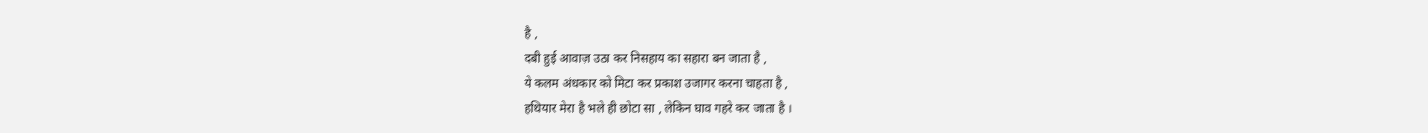है ,
दबी हुई आवाज़ उठा कर निसहाय का सहारा बन जाता है ,
ये कलम अंधकार को मिटा कर प्रकाश उजागर करना चाहता है ,
हथियार मेरा है भले ही छोटा सा , लेकिन घाव गहरे कर जाता है ।